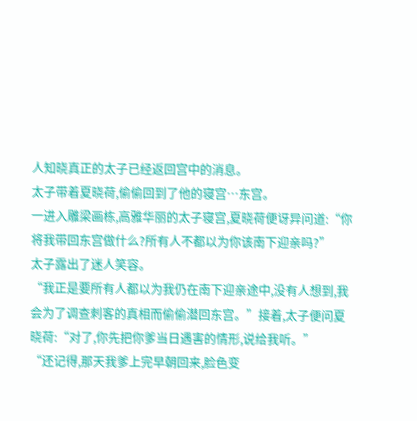人知晓真正的太子已经返回宫中的消息。
太子带着夏晓荷,偷偷回到了他的寝宫…东宫。
一进入雕梁画栋,高雅华丽的太子寝宫,夏晓荷便讶异问道:“你将我带回东宫做什么?所有人不都以为你该南下迎亲吗?”
太子露出了迷人笑容。
“我正是要所有人都以为我仍在南下迎亲途中,没有人想到,我会为了调查刺客的真相而偷偷潜回东宫。”接着,太子便问夏晓荷:“对了,你先把你爹当日遇害的情形,说给我听。”
“还记得,那天我爹上完早朝回来,脸色变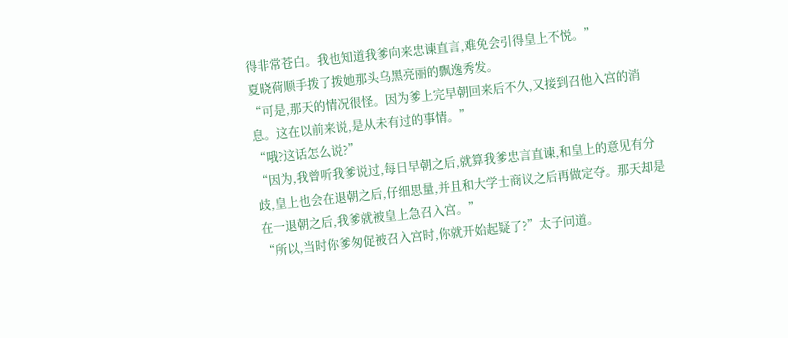得非常苍白。我也知道我爹向来忠谏直言,难免会引得皇上不悦。”
夏晓荷顺手拨了拨她那头乌黑亮丽的飘逸秀发。
“可是,那天的情况很怪。因为爹上完早朝回来后不久,又接到召他入宫的消息。这在以前来说,是从未有过的事情。”
“哦?这话怎么说?”
“因为,我曾听我爹说过,每日早朝之后,就算我爹忠言直谏,和皇上的意见有分歧,皇上也会在退朝之后,仔细思量,并且和大学士商议之后再做定夺。那天却是在一退朝之后,我爹就被皇上急召入宫。”
“所以,当时你爹匆促被召入宫时,你就开始起疑了?”太子问道。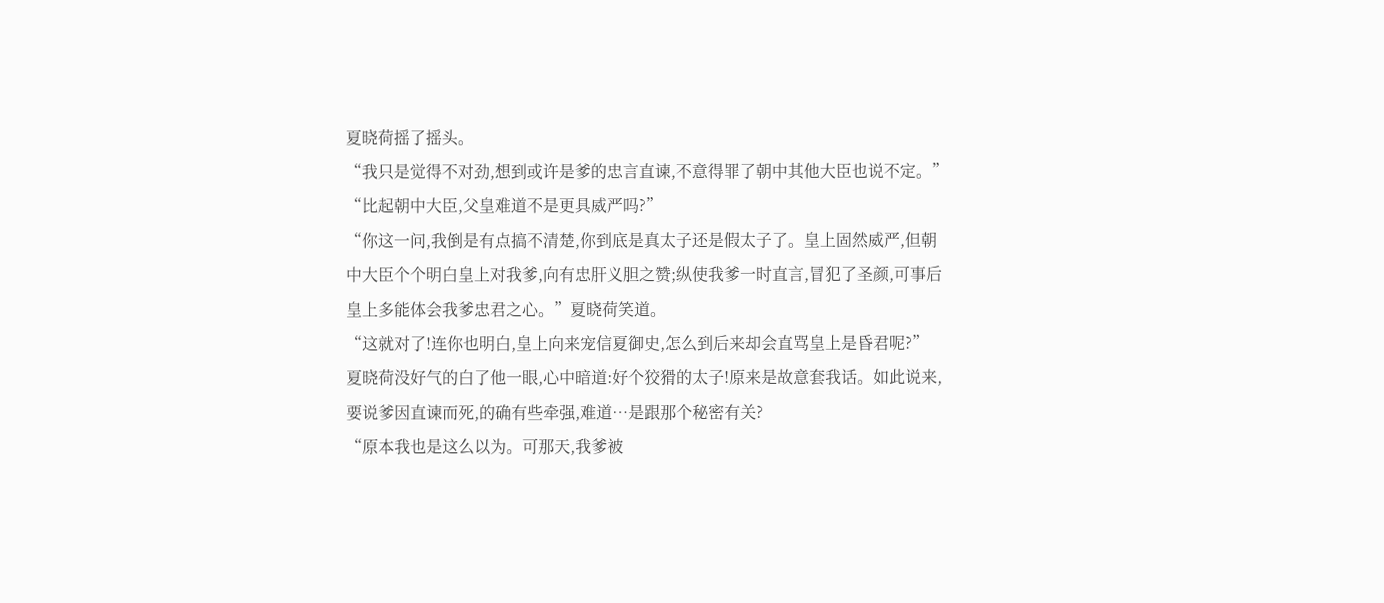夏晓荷摇了摇头。
“我只是觉得不对劲,想到或许是爹的忠言直谏,不意得罪了朝中其他大臣也说不定。”
“比起朝中大臣,父皇难道不是更具威严吗?”
“你这一问,我倒是有点搞不清楚,你到底是真太子还是假太子了。皇上固然威严,但朝中大臣个个明白皇上对我爹,向有忠肝义胆之赞;纵使我爹一时直言,冒犯了圣颜,可事后皇上多能体会我爹忠君之心。”夏晓荷笑道。
“这就对了!连你也明白,皇上向来宠信夏御史,怎么到后来却会直骂皇上是昏君呢?”
夏晓荷没好气的白了他一眼,心中暗道:好个狡猾的太子!原来是故意套我话。如此说来,要说爹因直谏而死,的确有些牵强,难道…是跟那个秘密有关?
“原本我也是这么以为。可那天,我爹被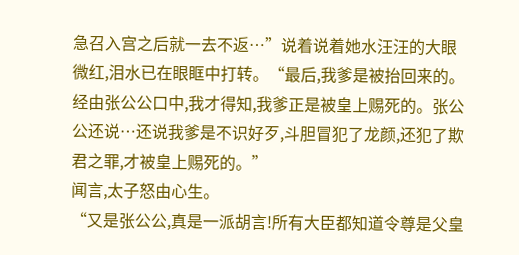急召入宫之后就一去不返…”说着说着她水汪汪的大眼微红,泪水已在眼眶中打转。“最后,我爹是被抬回来的。经由张公公口中,我才得知,我爹正是被皇上赐死的。张公公还说…还说我爹是不识好歹,斗胆冒犯了龙颜,还犯了欺君之罪,才被皇上赐死的。”
闻言,太子怒由心生。
“又是张公公,真是一派胡言!所有大臣都知道令尊是父皇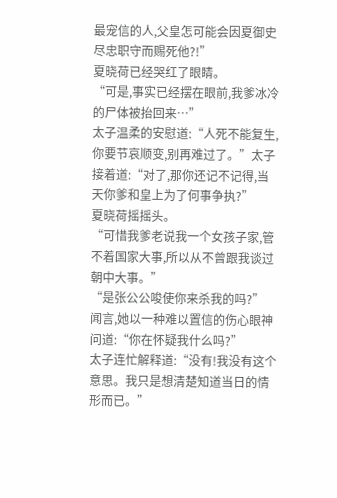最宠信的人,父皇怎可能会因夏御史尽忠职守而赐死他?!”
夏晓荷已经哭红了眼睛。
“可是,事实已经摆在眼前,我爹冰冷的尸体被抬回来…”
太子温柔的安慰道:“人死不能复生,你要节哀顺变,别再难过了。”太子接着道:“对了,那你还记不记得,当天你爹和皇上为了何事争执?”
夏晓荷摇摇头。
“可惜我爹老说我一个女孩子家,管不着国家大事,所以从不曾跟我谈过朝中大事。”
“是张公公唆使你来杀我的吗?”
闻言,她以一种难以置信的伤心眼神问道:“你在怀疑我什么吗?”
太子连忙解释道:“没有!我没有这个意思。我只是想清楚知道当日的情形而已。”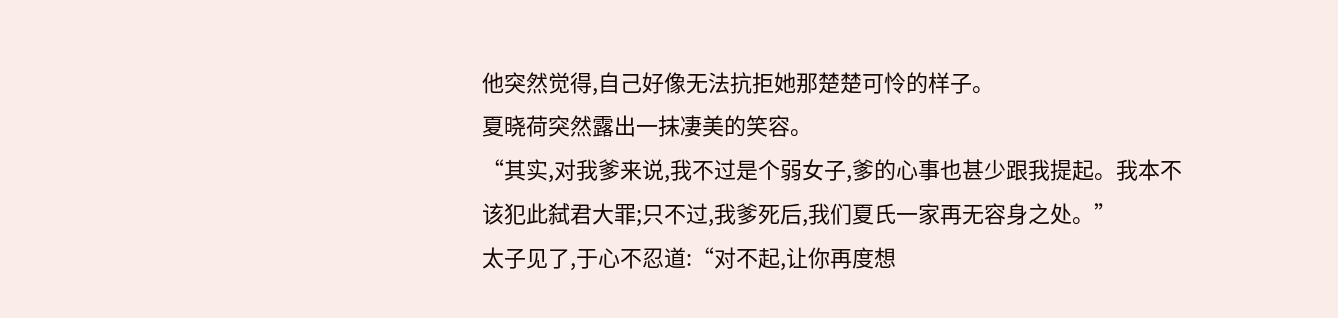他突然觉得,自己好像无法抗拒她那楚楚可怜的样子。
夏晓荷突然露出一抹凄美的笑容。
“其实,对我爹来说,我不过是个弱女子,爹的心事也甚少跟我提起。我本不该犯此弑君大罪;只不过,我爹死后,我们夏氏一家再无容身之处。”
太子见了,于心不忍道:“对不起,让你再度想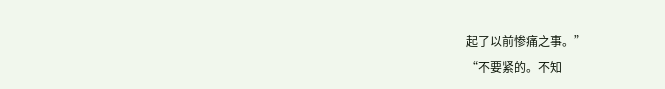起了以前惨痛之事。”
“不要紧的。不知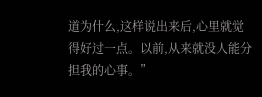道为什么,这样说出来后,心里就觉得好过一点。以前,从来就没人能分担我的心事。”